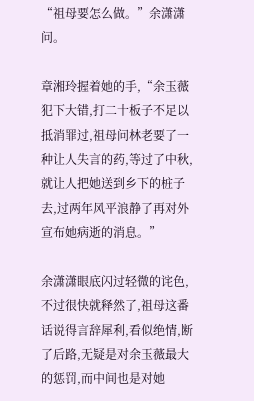“祖母要怎么做。”余潇潇问。

章湘玲握着她的手,“余玉薇犯下大错,打二十板子不足以抵消罪过,祖母问林老要了一种让人失言的药,等过了中秋,就让人把她送到乡下的桩子去,过两年风平浪静了再对外宣布她病逝的消息。”

余潇潇眼底闪过轻微的诧色,不过很快就释然了,祖母这番话说得言辞犀利,看似绝情,断了后路,无疑是对余玉薇最大的惩罚,而中间也是对她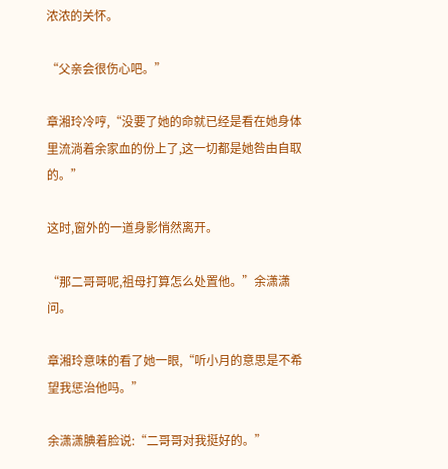浓浓的关怀。

“父亲会很伤心吧。”

章湘玲冷哼,“没要了她的命就已经是看在她身体里流淌着余家血的份上了,这一切都是她咎由自取的。”

这时,窗外的一道身影悄然离开。

“那二哥哥呢,祖母打算怎么处置他。”余潇潇问。

章湘玲意味的看了她一眼,“听小月的意思是不希望我惩治他吗。”

余潇潇腆着脸说:“二哥哥对我挺好的。”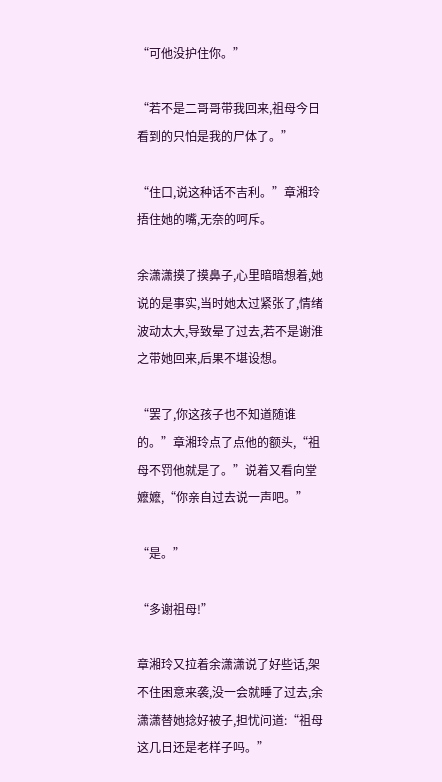“可他没护住你。”

“若不是二哥哥带我回来,祖母今日看到的只怕是我的尸体了。”

“住口,说这种话不吉利。”章湘玲捂住她的嘴,无奈的呵斥。

余潇潇摸了摸鼻子,心里暗暗想着,她说的是事实,当时她太过紧张了,情绪波动太大,导致晕了过去,若不是谢淮之带她回来,后果不堪设想。

“罢了,你这孩子也不知道随谁的。”章湘玲点了点他的额头,“祖母不罚他就是了。”说着又看向堂嬷嬷,“你亲自过去说一声吧。”

“是。”

“多谢祖母!”

章湘玲又拉着余潇潇说了好些话,架不住困意来袭,没一会就睡了过去,余潇潇替她捻好被子,担忧问道:“祖母这几日还是老样子吗。”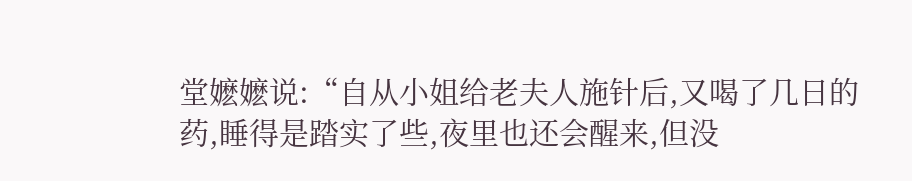堂嬷嬷说:“自从小姐给老夫人施针后,又喝了几日的药,睡得是踏实了些,夜里也还会醒来,但没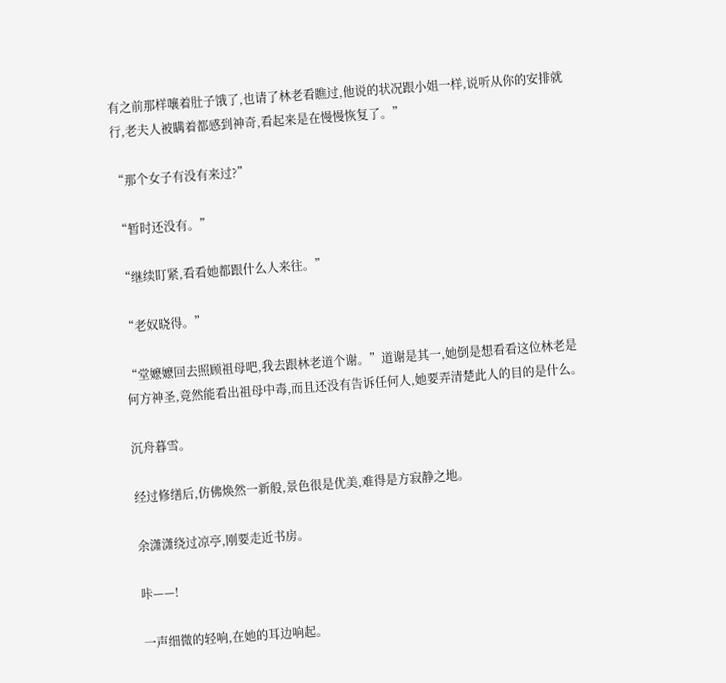有之前那样嚷着肚子饿了,也请了林老看瞧过,他说的状况跟小姐一样,说听从你的安排就行,老夫人被瞒着都感到神奇,看起来是在慢慢恢复了。”

“那个女子有没有来过?”

“暂时还没有。”

“继续盯紧,看看她都跟什么人来往。”

“老奴晓得。”

“堂嬷嬷回去照顾祖母吧,我去跟林老道个谢。”道谢是其一,她倒是想看看这位林老是何方神圣,竟然能看出祖母中毒,而且还没有告诉任何人,她要弄清楚此人的目的是什么。

沉舟暮雪。

经过修缮后,仿佛焕然一新般,景色很是优美,难得是方寂静之地。

余潇潇绕过凉亭,刚要走近书房。

咔——!

一声细微的轻响,在她的耳边响起。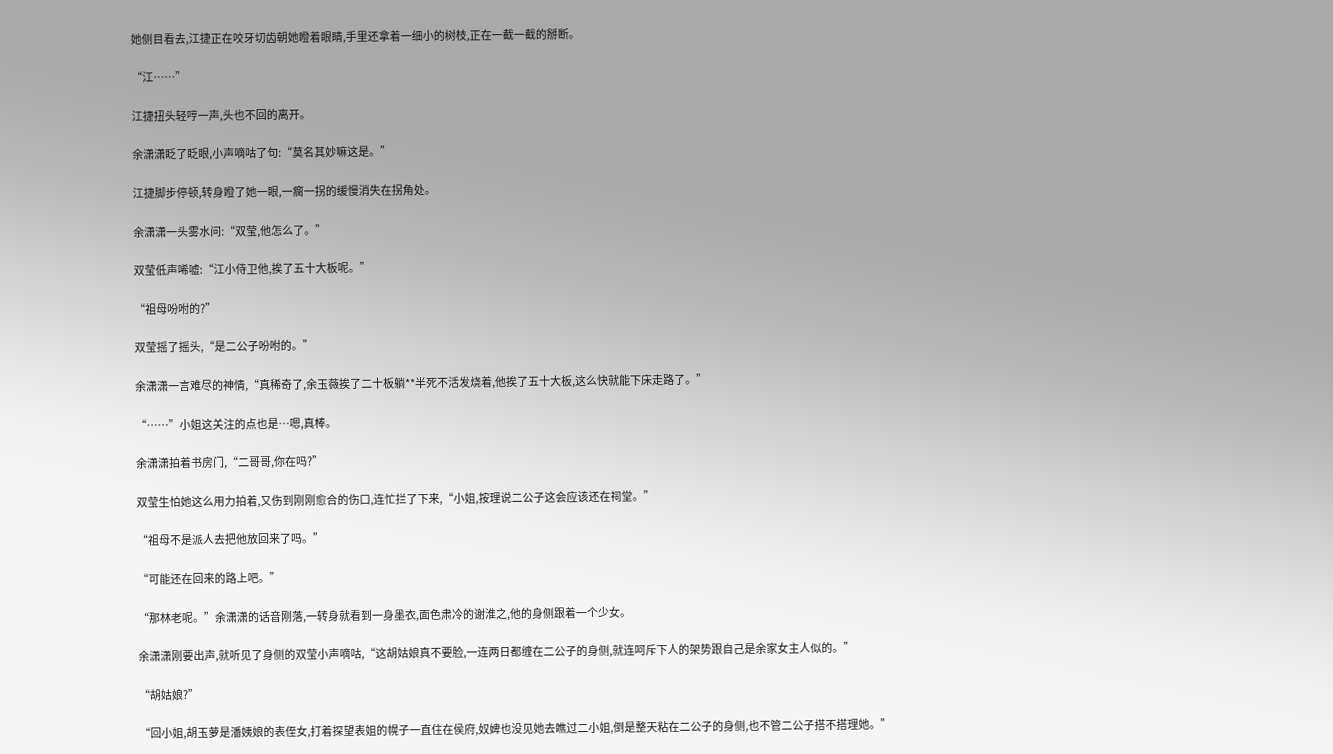她侧目看去,江捷正在咬牙切齿朝她瞪着眼睛,手里还拿着一细小的树枝,正在一截一截的掰断。

“江……”

江捷扭头轻哼一声,头也不回的离开。

余潇潇眨了眨眼,小声嘀咕了句:“莫名其妙嘛这是。”

江捷脚步停顿,转身瞪了她一眼,一瘸一拐的缓慢消失在拐角处。

余潇潇一头雾水问:“双莹,他怎么了。”

双莹低声唏嘘:“江小侍卫他,挨了五十大板呢。”

“祖母吩咐的?”

双莹摇了摇头,“是二公子吩咐的。”

余潇潇一言难尽的神情,“真稀奇了,余玉薇挨了二十板躺**半死不活发烧着,他挨了五十大板,这么快就能下床走路了。”

“……”小姐这关注的点也是…嗯,真棒。

余潇潇拍着书房门,“二哥哥,你在吗?”

双莹生怕她这么用力拍着,又伤到刚刚愈合的伤口,连忙拦了下来,“小姐,按理说二公子这会应该还在祠堂。”

“祖母不是派人去把他放回来了吗。”

“可能还在回来的路上吧。”

“那林老呢。”余潇潇的话音刚落,一转身就看到一身墨衣,面色肃冷的谢淮之,他的身侧跟着一个少女。

余潇潇刚要出声,就听见了身侧的双莹小声嘀咕,“这胡姑娘真不要脸,一连两日都缠在二公子的身侧,就连呵斥下人的架势跟自己是余家女主人似的。”

“胡姑娘?”

“回小姐,胡玉萝是潘姨娘的表侄女,打着探望表姐的幌子一直住在侯府,奴婢也没见她去瞧过二小姐,倒是整天粘在二公子的身侧,也不管二公子搭不搭理她。”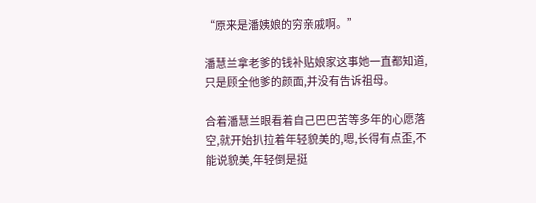“原来是潘姨娘的穷亲戚啊。”

潘慧兰拿老爹的钱补贴娘家这事她一直都知道,只是顾全他爹的颜面,并没有告诉祖母。

合着潘慧兰眼看着自己巴巴苦等多年的心愿落空,就开始扒拉着年轻貌美的,嗯,长得有点歪,不能说貌美,年轻倒是挺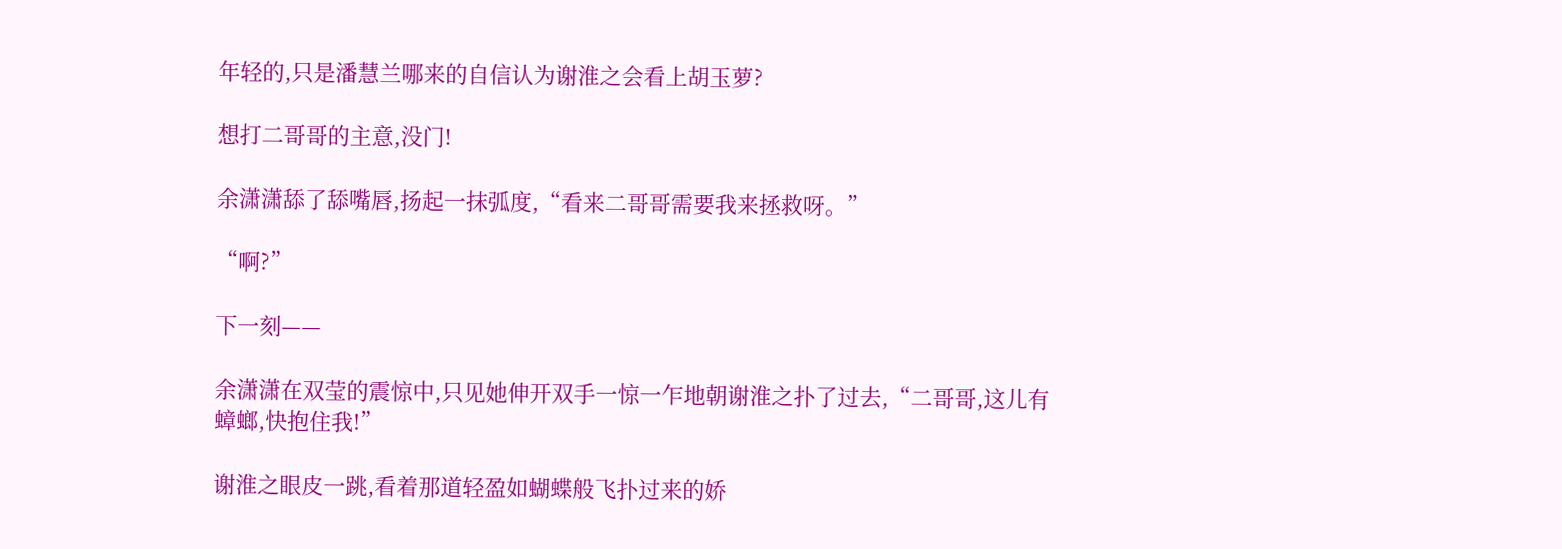年轻的,只是潘慧兰哪来的自信认为谢淮之会看上胡玉萝?

想打二哥哥的主意,没门!

余潇潇舔了舔嘴唇,扬起一抹弧度,“看来二哥哥需要我来拯救呀。”

“啊?”

下一刻——

余潇潇在双莹的震惊中,只见她伸开双手一惊一乍地朝谢淮之扑了过去,“二哥哥,这儿有蟑螂,快抱住我!”

谢淮之眼皮一跳,看着那道轻盈如蝴蝶般飞扑过来的娇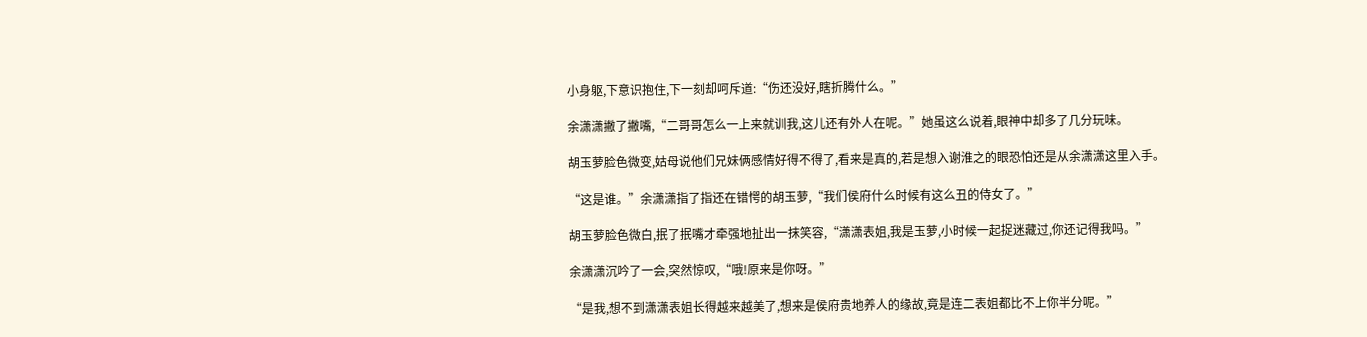小身躯,下意识抱住,下一刻却呵斥道:“伤还没好,瞎折腾什么。”

余潇潇撇了撇嘴,“二哥哥怎么一上来就训我,这儿还有外人在呢。”她虽这么说着,眼神中却多了几分玩味。

胡玉萝脸色微变,姑母说他们兄妹俩感情好得不得了,看来是真的,若是想入谢淮之的眼恐怕还是从余潇潇这里入手。

“这是谁。”余潇潇指了指还在错愕的胡玉萝,“我们侯府什么时候有这么丑的侍女了。”

胡玉萝脸色微白,抿了抿嘴才牵强地扯出一抹笑容,“潇潇表姐,我是玉萝,小时候一起捉迷藏过,你还记得我吗。”

余潇潇沉吟了一会,突然惊叹,“哦!原来是你呀。”

“是我,想不到潇潇表姐长得越来越美了,想来是侯府贵地养人的缘故,竟是连二表姐都比不上你半分呢。”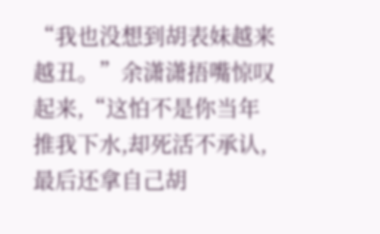“我也没想到胡表妹越来越丑。”余潇潇捂嘴惊叹起来,“这怕不是你当年推我下水,却死活不承认,最后还拿自己胡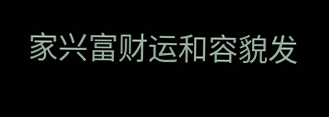家兴富财运和容貌发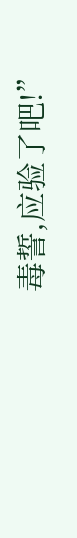毒誓,应验了吧!”